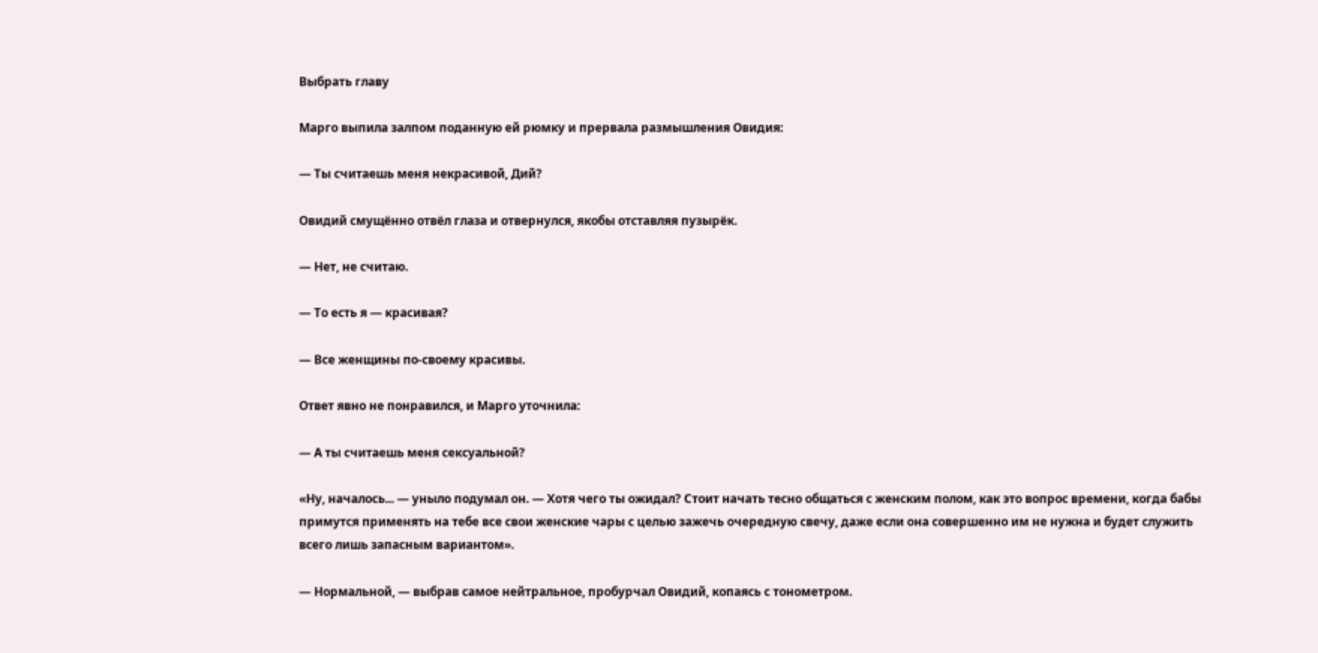Выбрать главу

Марго выпила залпом поданную ей рюмку и прервала размышления Овидия:

— Ты считаешь меня некрасивой, Дий?

Овидий смущённо отвёл глаза и отвернулся, якобы отставляя пузырёк.

— Нет, не считаю.

— То есть я — красивая?

— Все женщины по-своему красивы.

Ответ явно не понравился, и Марго уточнила:

— А ты считаешь меня сексуальной?

«Ну, началось... — уныло подумал он. — Хотя чего ты ожидал? Стоит начать тесно общаться с женским полом, как это вопрос времени, когда бабы примутся применять на тебе все свои женские чары с целью зажечь очередную свечу, даже если она совершенно им не нужна и будет служить всего лишь запасным вариантом».

— Нормальной, — выбрав самое нейтральное, пробурчал Овидий, копаясь с тонометром.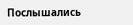Послышались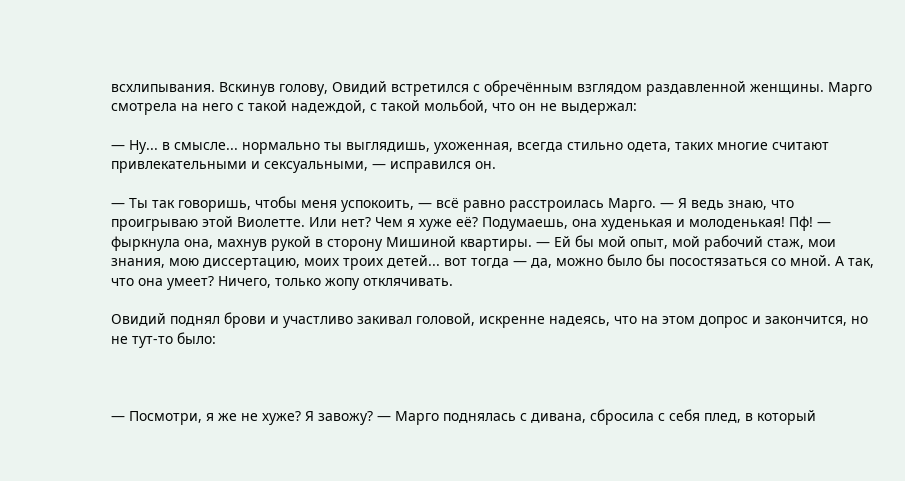всхлипывания. Вскинув голову, Овидий встретился с обречённым взглядом раздавленной женщины. Марго смотрела на него с такой надеждой, с такой мольбой, что он не выдержал:

— Ну... в смысле... нормально ты выглядишь, ухоженная, всегда стильно одета, таких многие считают привлекательными и сексуальными, — исправился он.

— Ты так говоришь, чтобы меня успокоить, — всё равно расстроилась Марго. — Я ведь знаю, что проигрываю этой Виолетте. Или нет? Чем я хуже её? Подумаешь, она худенькая и молоденькая! Пф! — фыркнула она, махнув рукой в сторону Мишиной квартиры. — Ей бы мой опыт, мой рабочий стаж, мои знания, мою диссертацию, моих троих детей... вот тогда — да, можно было бы посостязаться со мной. А так, что она умеет? Ничего, только жопу отклячивать.

Овидий поднял брови и участливо закивал головой, искренне надеясь, что на этом допрос и закончится, но не тут-то было:



— Посмотри, я же не хуже? Я завожу? — Марго поднялась с дивана, сбросила с себя плед, в который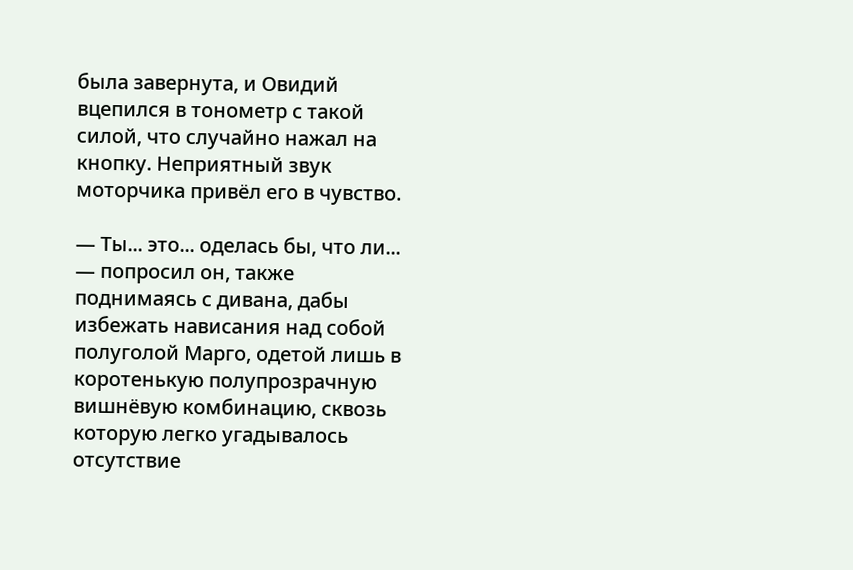была завернута, и Овидий вцепился в тонометр с такой силой, что случайно нажал на кнопку. Неприятный звук моторчика привёл его в чувство.

— Ты... это... оделась бы, что ли... — попросил он, также поднимаясь с дивана, дабы избежать нависания над собой полуголой Марго, одетой лишь в коротенькую полупрозрачную вишнёвую комбинацию, сквозь которую легко угадывалось отсутствие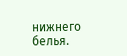нижнего белья.